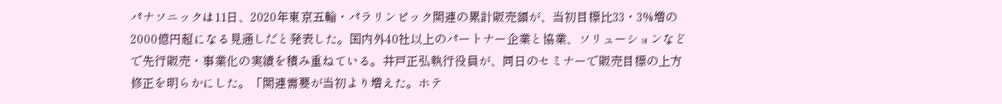パナソニックは11日、2020年東京五輪・パラリンピック関連の累計販売額が、当初目標比33・3%増の2000億円超になる見通しだと発表した。国内外40社以上のパートナー企業と協業、ソリューションなどで先行販売・事業化の実績を積み重ねている。井戸正弘執行役員が、同日のセミナーで販売目標の上方修正を明らかにした。「関連需要が当初より増えた。ホテ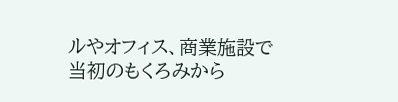ルやオフィス、商業施設で当初のもくろみから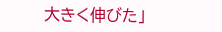大きく伸びた」